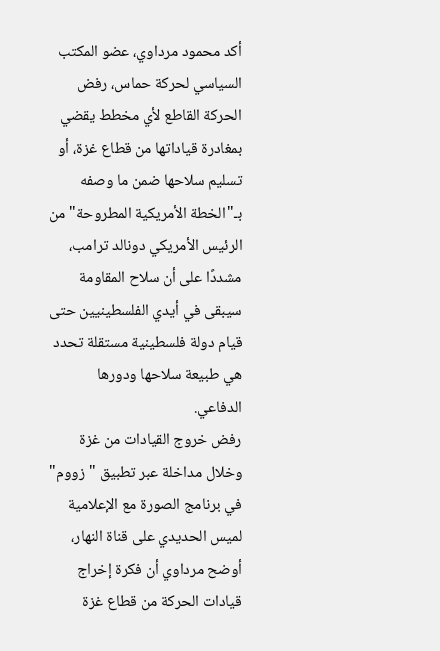أكد محمود مرداوي، عضو المكتب السياسي لحركة حماس، رفض الحركة القاطع لأي مخطط يقضي بمغادرة قياداتها من قطاع غزة، أو تسليم سلاحها ضمن ما وصفه بـ"الخطة الأمريكية المطروحة" من الرئيس الأمريكي دونالد ترامب، مشددًا على أن سلاح المقاومة سيبقى في أيدي الفلسطينيين حتى قيام دولة فلسطينية مستقلة تحدد هي طبيعة سلاحها ودورها الدفاعي.
رفض خروج القيادات من غزة
وخلال مداخلة عبر تطبيق "زووم" في برنامج الصورة مع الإعلامية لميس الحديدي على قناة النهار، أوضح مرداوي أن فكرة إخراج قيادات الحركة من قطاع غزة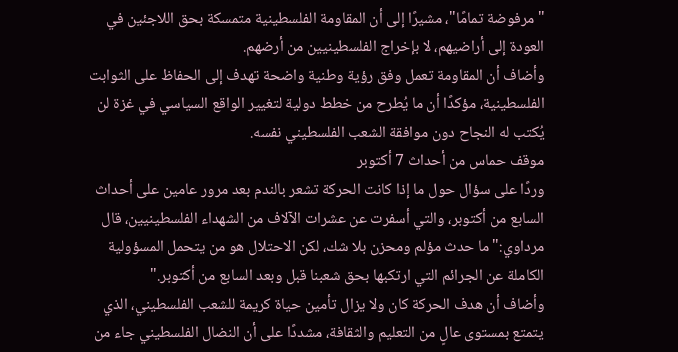"مرفوضة تمامًا"، مشيرًا إلى أن المقاومة الفلسطينية متمسكة بحق اللاجئين في العودة إلى أراضيهم، لا بإخراج الفلسطينيين من أرضهم.
وأضاف أن المقاومة تعمل وفق رؤية وطنية واضحة تهدف إلى الحفاظ على الثوابت الفلسطينية، مؤكدًا أن ما يُطرح من خطط دولية لتغيير الواقع السياسي في غزة لن يُكتب له النجاح دون موافقة الشعب الفلسطيني نفسه.
موقف حماس من أحداث 7 أكتوبر
وردًا على سؤال حول ما إذا كانت الحركة تشعر بالندم بعد مرور عامين على أحداث السابع من أكتوبر، والتي أسفرت عن عشرات الآلاف من الشهداء الفلسطينيين، قال مرداوي:"ما حدث مؤلم ومحزن بلا شك، لكن الاحتلال هو من يتحمل المسؤولية الكاملة عن الجرائم التي ارتكبها بحق شعبنا قبل وبعد السابع من أكتوبر."
وأضاف أن هدف الحركة كان ولا يزال تأمين حياة كريمة للشعب الفلسطيني، الذي يتمتع بمستوى عالٍ من التعليم والثقافة، مشددًا على أن النضال الفلسطيني جاء من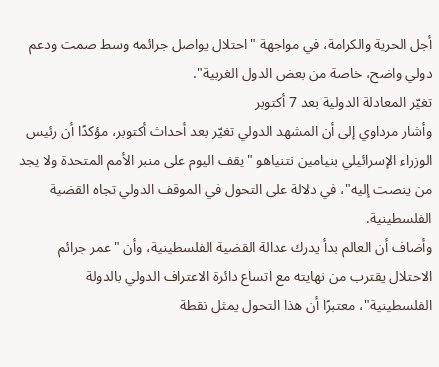أجل الحرية والكرامة، في مواجهة "احتلال يواصل جرائمه وسط صمت ودعم دولي واضح، خاصة من بعض الدول الغربية".
تغيّر المعادلة الدولية بعد 7 أكتوبر
وأشار مرداوي إلى أن المشهد الدولي تغيّر بعد أحداث أكتوبر، مؤكدًا أن رئيس الوزراء الإسرائيلي بنيامين نتنياهو "يقف اليوم على منبر الأمم المتحدة ولا يجد من ينصت إليه"، في دلالة على التحول في الموقف الدولي تجاه القضية الفلسطينية.
وأضاف أن العالم بدأ يدرك عدالة القضية الفلسطينية، وأن "عمر جرائم الاحتلال يقترب من نهايته مع اتساع دائرة الاعتراف الدولي بالدولة الفلسطينية"، معتبرًا أن هذا التحول يمثل نقطة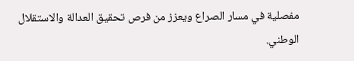مفصلية في مسار الصراع ويعزز من فرص تحقيق العدالة والاستقلال الوطني.